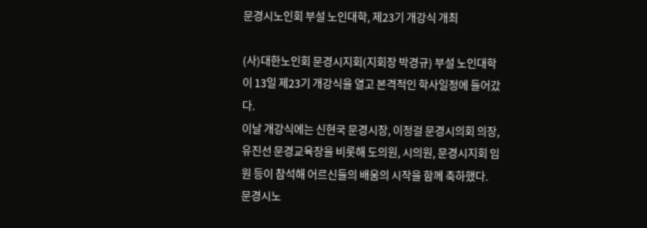문경시노인회 부설 노인대학, 제23기 개강식 개최

(사)대한노인회 문경시지회(지회장 박경규) 부설 노인대학이 13일 제23기 개강식을 열고 본격적인 학사일정에 들어갔다.
이날 개강식에는 신현국 문경시장, 이정걸 문경시의회 의장, 유진선 문경교육장을 비롯해 도의원, 시의원, 문경시지회 임원 등이 참석해 어르신들의 배움의 시작을 함께 축하했다.
문경시노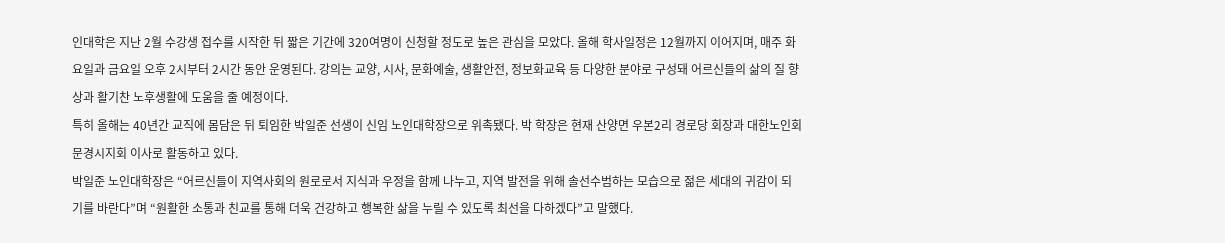인대학은 지난 2월 수강생 접수를 시작한 뒤 짧은 기간에 320여명이 신청할 정도로 높은 관심을 모았다. 올해 학사일정은 12월까지 이어지며, 매주 화요일과 금요일 오후 2시부터 2시간 동안 운영된다. 강의는 교양, 시사, 문화예술, 생활안전, 정보화교육 등 다양한 분야로 구성돼 어르신들의 삶의 질 향상과 활기찬 노후생활에 도움을 줄 예정이다.
특히 올해는 40년간 교직에 몸담은 뒤 퇴임한 박일준 선생이 신임 노인대학장으로 위촉됐다. 박 학장은 현재 산양면 우본2리 경로당 회장과 대한노인회 문경시지회 이사로 활동하고 있다.
박일준 노인대학장은 “어르신들이 지역사회의 원로로서 지식과 우정을 함께 나누고, 지역 발전을 위해 솔선수범하는 모습으로 젊은 세대의 귀감이 되기를 바란다”며 “원활한 소통과 친교를 통해 더욱 건강하고 행복한 삶을 누릴 수 있도록 최선을 다하겠다”고 말했다.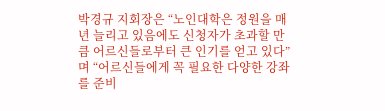박경규 지회장은 “노인대학은 정원을 매년 늘리고 있음에도 신청자가 초과할 만큼 어르신들로부터 큰 인기를 얻고 있다”며 “어르신들에게 꼭 필요한 다양한 강좌를 준비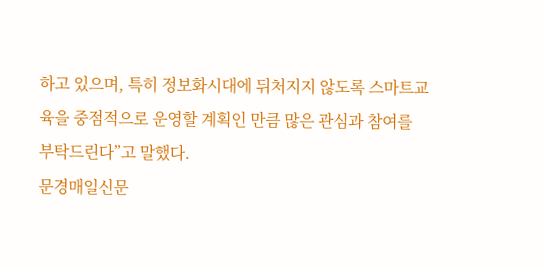하고 있으며, 특히 정보화시대에 뒤처지지 않도록 스마트교육을 중점적으로 운영할 계획인 만큼 많은 관심과 참여를 부탁드린다”고 말했다.
문경매일신문